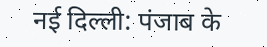नई दिल्ली: पंजाब के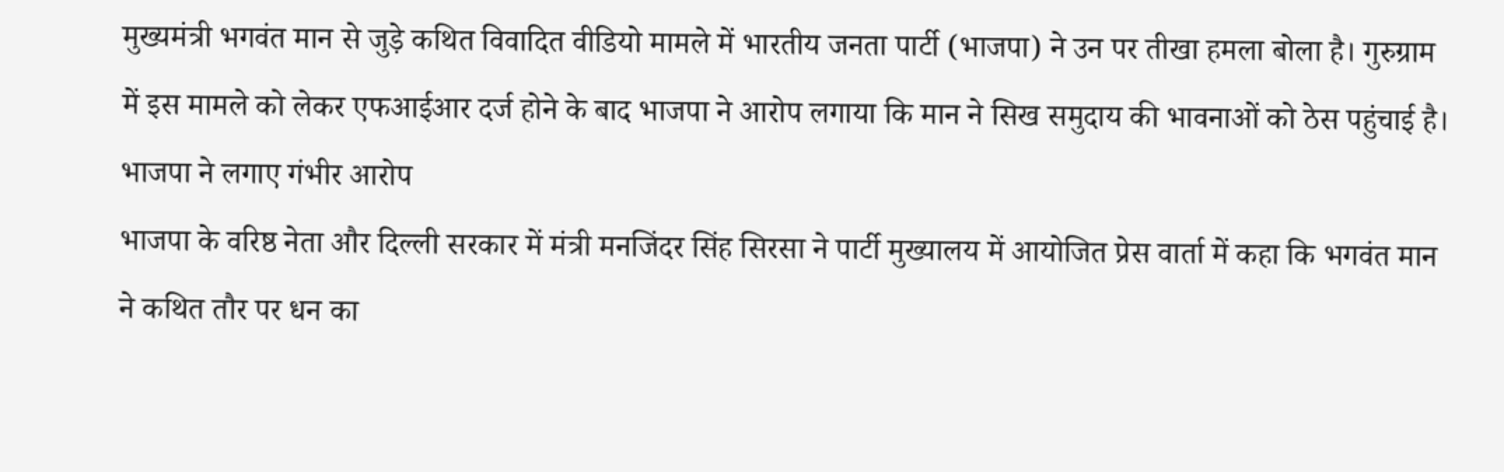मुख्यमंत्री भगवंत मान से जुड़े कथित विवादित वीडियो मामले में भारतीय जनता पार्टी (भाजपा) ने उन पर तीखा हमला बोला है। गुरुग्राम में इस मामले को लेकर एफआईआर दर्ज होने के बाद भाजपा ने आरोप लगाया कि मान ने सिख समुदाय की भावनाओं को ठेस पहुंचाई है।
भाजपा ने लगाए गंभीर आरोप
भाजपा के वरिष्ठ नेता और दिल्ली सरकार में मंत्री मनजिंदर सिंह सिरसा ने पार्टी मुख्यालय में आयोजित प्रेस वार्ता में कहा कि भगवंत मान ने कथित तौर पर धन का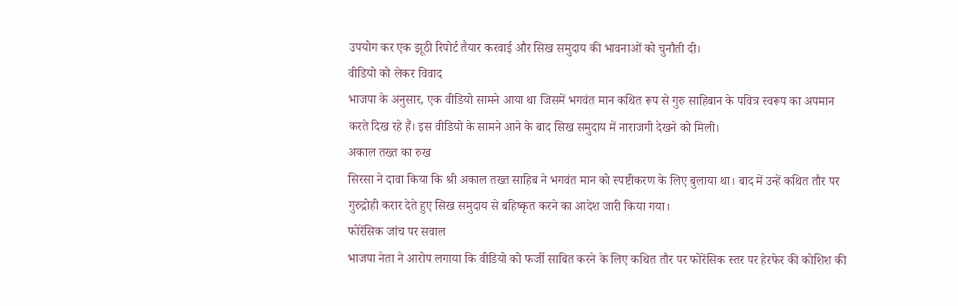उपयोग कर एक झूठी रिपोर्ट तैयार करवाई और सिख समुदाय की भावनाओं को चुनौती दी।
वीडियो को लेकर विवाद
भाजपा के अनुसार, एक वीडियो सामने आया था जिसमें भगवंत मान कथित रूप से गुरु साहिबान के पवित्र स्वरूप का अपमान करते दिख रहे हैं। इस वीडियो के सामने आने के बाद सिख समुदाय में नाराजगी देखने को मिली।
अकाल तख्त का रुख
सिरसा ने दावा किया कि श्री अकाल तख्त साहिब ने भगवंत मान को स्पष्टीकरण के लिए बुलाया था। बाद में उन्हें कथित तौर पर गुरुद्रोही करार देते हुए सिख समुदाय से बहिष्कृत करने का आदेश जारी किया गया।
फोरेंसिक जांच पर सवाल
भाजपा नेता ने आरोप लगाया कि वीडियो को फर्जी साबित करने के लिए कथित तौर पर फोरेंसिक स्तर पर हेरफेर की कोशिश की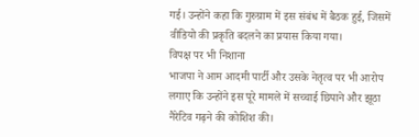गई। उन्होंने कहा कि गुरुग्राम में इस संबंध में बैठक हुई, जिसमें वीडियो की प्रकृति बदलने का प्रयास किया गया।
विपक्ष पर भी निशाना
भाजपा ने आम आदमी पार्टी और उसके नेतृत्व पर भी आरोप लगाए कि उन्होंने इस पूरे मामले में सच्चाई छिपाने और झूठा नैरेटिव गढ़ने की कोशिश की।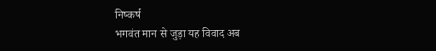निष्कर्ष
भगवंत मान से जुड़ा यह विवाद अब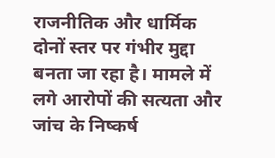राजनीतिक और धार्मिक दोनों स्तर पर गंभीर मुद्दा बनता जा रहा है। मामले में लगे आरोपों की सत्यता और जांच के निष्कर्ष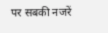पर सबकी नजरें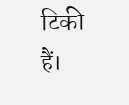टिकी हैं।